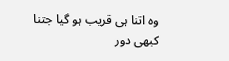وہ اتنا ہی قریب ہو گیا جتنا کبھی دور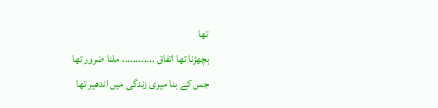تھا
بچھڑنا تھا اتفاق ............ ملنا ضرور تھا
جس کے بنا میری زندگی میں اندھیر تھا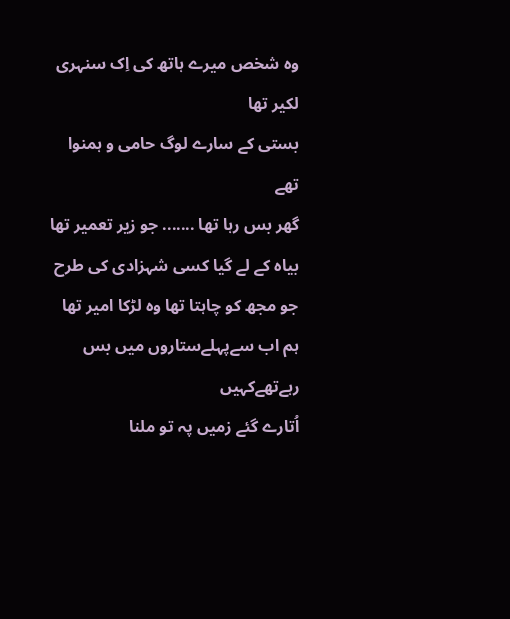وہ شخص میرے ہاتھ کی اِک سنہری لکیر تھا
بستی کے سارے لوگ حامی و ہمنوا تھے
گھر بس رہا تھا ....... جو زیر تعمیر تھا
بیاہ کے لے گیا کسی شہزادی کی طرح
جو مجھ کو چاہتا تھا وہ لڑکا امیر تھا
ہم اب سےپہلےستاروں میں بس رہےتھےکہیں
اُتارے گئے زمیں پہ تو ملنا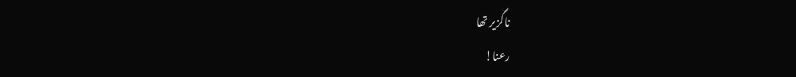ناگزیر تھا
رعنا!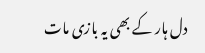دل ہار کے بھی یہ بازی مات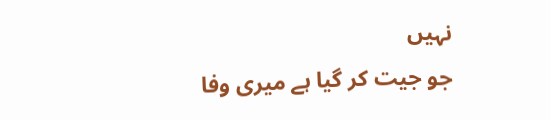نہیں
جو جیت کر گیا ہے میری وفا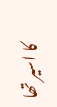کا اسیر تھا